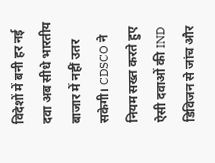विदेशों में बनी हर नई दवा अब सीधे भारतीय बाजार में नहीं उतर सकेगी। CDSCO ने नियम सख्त करते हुए ऐसी दवाओं की IND डिविजन से जांच और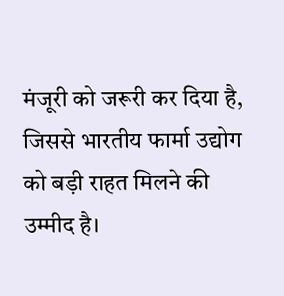मंजूरी को जरूरी कर दिया है, जिससे भारतीय फार्मा उद्योग को बड़ी राहत मिलने की उम्मीद है।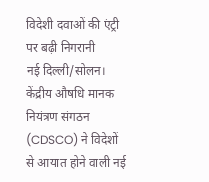विदेशी दवाओं की एंट्री पर बढ़ी निगरानी
नई दिल्ली/सोलन। केंद्रीय औषधि मानक नियंत्रण संगठन (CDSCO) ने विदेशों से आयात होने वाली नई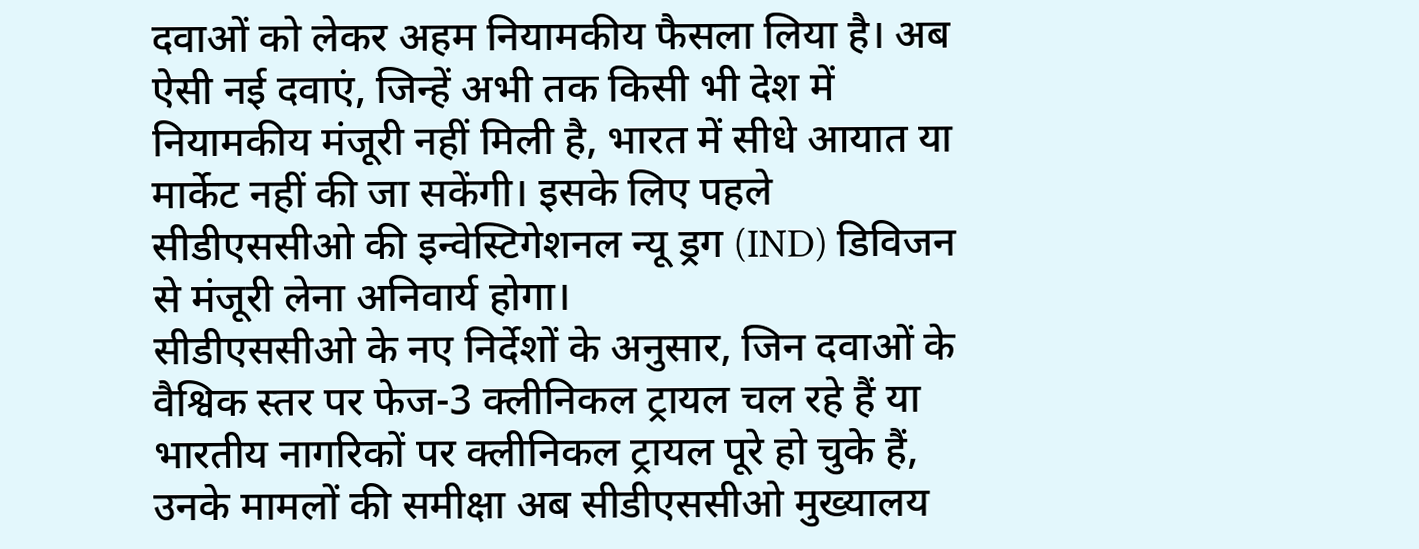दवाओं को लेकर अहम नियामकीय फैसला लिया है। अब ऐसी नई दवाएं, जिन्हें अभी तक किसी भी देश में नियामकीय मंजूरी नहीं मिली है, भारत में सीधे आयात या मार्केट नहीं की जा सकेंगी। इसके लिए पहले सीडीएससीओ की इन्वेस्टिगेशनल न्यू ड्रग (IND) डिविजन से मंजूरी लेना अनिवार्य होगा।
सीडीएससीओ के नए निर्देशों के अनुसार, जिन दवाओं के वैश्विक स्तर पर फेज-3 क्लीनिकल ट्रायल चल रहे हैं या भारतीय नागरिकों पर क्लीनिकल ट्रायल पूरे हो चुके हैं, उनके मामलों की समीक्षा अब सीडीएससीओ मुख्यालय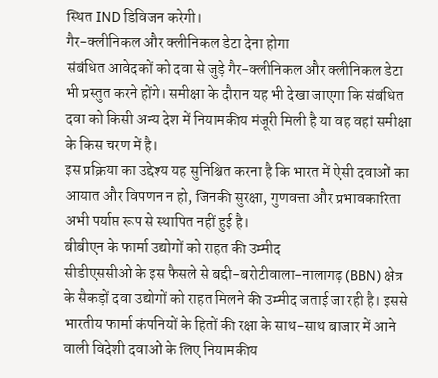स्थित IND डिविजन करेगी।
गैर-क्लीनिकल और क्लीनिकल डेटा देना होगा
संबंधित आवेदकों को दवा से जुड़े गैर-क्लीनिकल और क्लीनिकल डेटा भी प्रस्तुत करने होंगे। समीक्षा के दौरान यह भी देखा जाएगा कि संबंधित दवा को किसी अन्य देश में नियामकीय मंजूरी मिली है या वह वहां समीक्षा के किस चरण में है।
इस प्रक्रिया का उद्देश्य यह सुनिश्चित करना है कि भारत में ऐसी दवाओं का आयात और विपणन न हो, जिनकी सुरक्षा, गुणवत्ता और प्रभावकारिता अभी पर्याप्त रूप से स्थापित नहीं हुई है।
बीबीएन के फार्मा उद्योगों को राहत की उम्मीद
सीडीएससीओ के इस फैसले से बद्दी-बरोटीवाला-नालागढ़ (BBN) क्षेत्र के सैकड़ों दवा उद्योगों को राहत मिलने की उम्मीद जताई जा रही है। इससे भारतीय फार्मा कंपनियों के हितों की रक्षा के साथ-साथ बाजार में आने वाली विदेशी दवाओं के लिए नियामकीय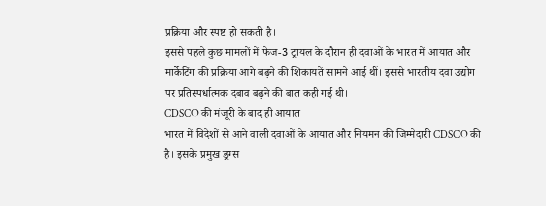प्रक्रिया और स्पष्ट हो सकती है।
इससे पहले कुछ मामलों में फेज-3 ट्रायल के दौरान ही दवाओं के भारत में आयात और मार्केटिंग की प्रक्रिया आगे बढ़ने की शिकायतें सामने आई थीं। इससे भारतीय दवा उद्योग पर प्रतिस्पर्धात्मक दबाव बढ़ने की बात कही गई थी।
CDSCO की मंजूरी के बाद ही आयात
भारत में विदेशों से आने वाली दवाओं के आयात और नियमन की जिम्मेदारी CDSCO की है। इसके प्रमुख ड्रग्स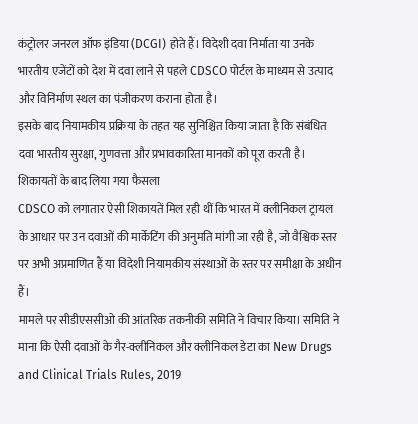कंट्रोलर जनरल ऑफ इंडिया (DCGI) होते हैं। विदेशी दवा निर्माता या उनके भारतीय एजेंटों को देश में दवा लाने से पहले CDSCO पोर्टल के माध्यम से उत्पाद और विनिर्माण स्थल का पंजीकरण कराना होता है।
इसके बाद नियामकीय प्रक्रिया के तहत यह सुनिश्चित किया जाता है कि संबंधित दवा भारतीय सुरक्षा, गुणवत्ता और प्रभावकारिता मानकों को पूरा करती है।
शिकायतों के बाद लिया गया फैसला
CDSCO को लगातार ऐसी शिकायतें मिल रही थीं कि भारत में क्लीनिकल ट्रायल के आधार पर उन दवाओं की मार्केटिंग की अनुमति मांगी जा रही है, जो वैश्विक स्तर पर अभी अप्रमाणित हैं या विदेशी नियामकीय संस्थाओं के स्तर पर समीक्षा के अधीन हैं।
मामले पर सीडीएससीओ की आंतरिक तकनीकी समिति ने विचार किया। समिति ने माना कि ऐसी दवाओं के गैर-क्लीनिकल और क्लीनिकल डेटा का New Drugs and Clinical Trials Rules, 2019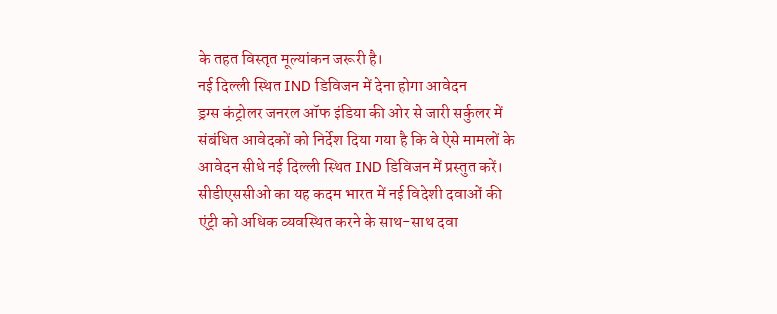के तहत विस्तृत मूल्यांकन जरूरी है।
नई दिल्ली स्थित IND डिविजन में देना होगा आवेदन
ड्रग्स कंट्रोलर जनरल ऑफ इंडिया की ओर से जारी सर्कुलर में संबंधित आवेदकों को निर्देश दिया गया है कि वे ऐसे मामलों के आवेदन सीधे नई दिल्ली स्थित IND डिविजन में प्रस्तुत करें।
सीडीएससीओ का यह कदम भारत में नई विदेशी दवाओं की एंट्री को अधिक व्यवस्थित करने के साथ-साथ दवा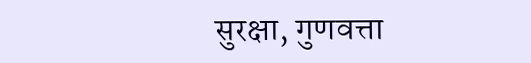सुरक्षा, गुणवत्ता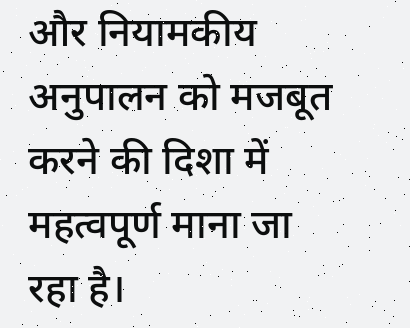और नियामकीय अनुपालन को मजबूत करने की दिशा में महत्वपूर्ण माना जा रहा है।